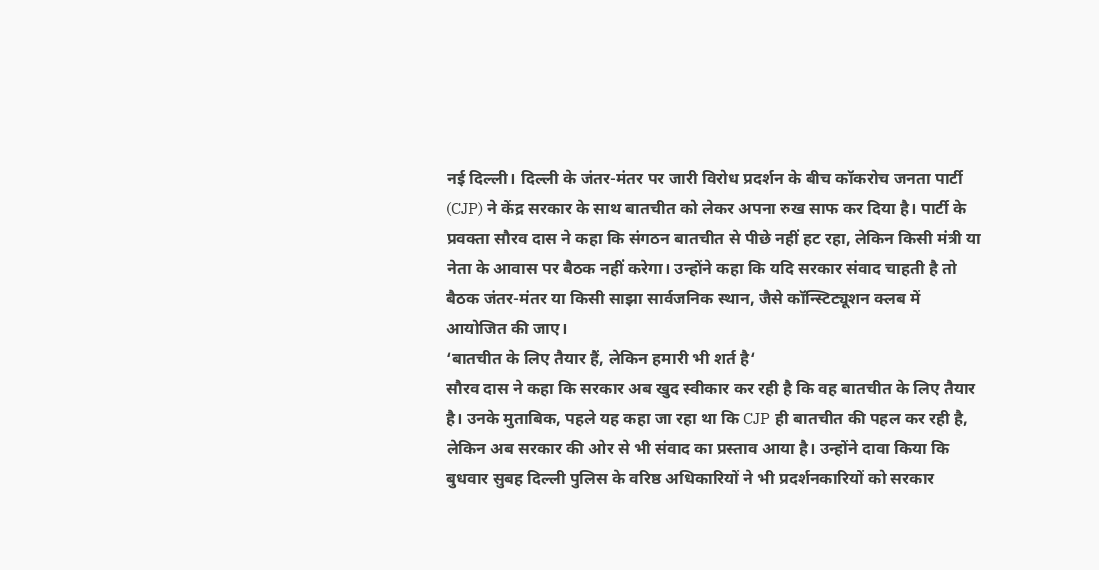नई दिल्ली। दिल्ली के जंतर-मंतर पर जारी विरोध प्रदर्शन के बीच कॉकरोच जनता पार्टी (CJP) ने केंद्र सरकार के साथ बातचीत को लेकर अपना रुख साफ कर दिया है। पार्टी के प्रवक्ता सौरव दास ने कहा कि संगठन बातचीत से पीछे नहीं हट रहा, लेकिन किसी मंत्री या नेता के आवास पर बैठक नहीं करेगा। उन्होंने कहा कि यदि सरकार संवाद चाहती है तो बैठक जंतर-मंतर या किसी साझा सार्वजनिक स्थान, जैसे कॉन्स्टिट्यूशन क्लब में आयोजित की जाए।
‘बातचीत के लिए तैयार हैं, लेकिन हमारी भी शर्त है‘
सौरव दास ने कहा कि सरकार अब खुद स्वीकार कर रही है कि वह बातचीत के लिए तैयार है। उनके मुताबिक, पहले यह कहा जा रहा था कि CJP ही बातचीत की पहल कर रही है, लेकिन अब सरकार की ओर से भी संवाद का प्रस्ताव आया है। उन्होंने दावा किया कि बुधवार सुबह दिल्ली पुलिस के वरिष्ठ अधिकारियों ने भी प्रदर्शनकारियों को सरकार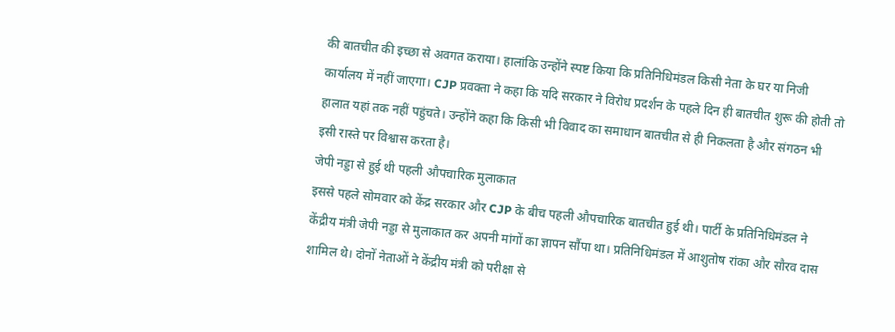की बातचीत की इच्छा से अवगत कराया। हालांकि उन्होंने स्पष्ट किया कि प्रतिनिधिमंडल किसी नेता के घर या निजी कार्यालय में नहीं जाएगा। CJP प्रवक्ता ने कहा कि यदि सरकार ने विरोध प्रदर्शन के पहले दिन ही बातचीत शुरू की होती तो हालात यहां तक नहीं पहुंचते। उन्होंने कहा कि किसी भी विवाद का समाधान बातचीत से ही निकलता है और संगठन भी इसी रास्ते पर विश्वास करता है।
जेपी नड्डा से हुई थी पहली औपचारिक मुलाकात
इससे पहले सोमवार को केंद्र सरकार और CJP के बीच पहली औपचारिक बातचीत हुई थी। पार्टी के प्रतिनिधिमंडल ने केंद्रीय मंत्री जेपी नड्डा से मुलाकात कर अपनी मांगों का ज्ञापन सौंपा था। प्रतिनिधिमंडल में आशुतोष रांका और सौरव दास शामिल थे। दोनों नेताओं ने केंद्रीय मंत्री को परीक्षा से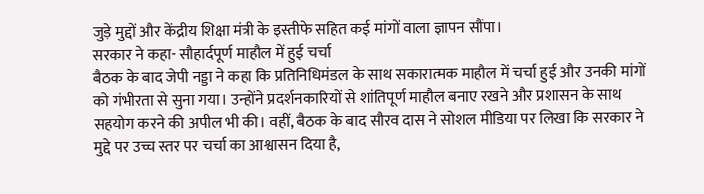जुड़े मुद्दों और केंद्रीय शिक्षा मंत्री के इस्तीफे सहित कई मांगों वाला ज्ञापन सौंपा।
सरकार ने कहा- सौहार्दपूर्ण माहौल में हुई चर्चा
बैठक के बाद जेपी नड्डा ने कहा कि प्रतिनिधिमंडल के साथ सकारात्मक माहौल में चर्चा हुई और उनकी मांगों को गंभीरता से सुना गया। उन्होंने प्रदर्शनकारियों से शांतिपूर्ण माहौल बनाए रखने और प्रशासन के साथ सहयोग करने की अपील भी की। वहीं, बैठक के बाद सौरव दास ने सोशल मीडिया पर लिखा कि सरकार ने मुद्दे पर उच्च स्तर पर चर्चा का आश्वासन दिया है,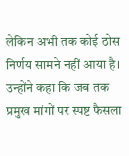लेकिन अभी तक कोई ठोस निर्णय सामने नहीं आया है। उन्होंने कहा कि जब तक प्रमुख मांगों पर स्पष्ट फैसला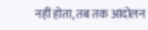नहीं होता, तब तक आंदोलन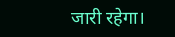जारी रहेगा।